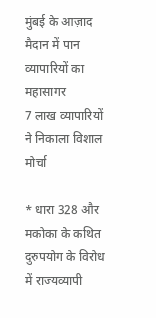मुंबई के आज़ाद मैदान में पान व्यापारियों का महासागर
7 लाख व्यापारियों ने निकाला विशाल मोर्चा

* धारा 328 और मकोका के कथित दुरुपयोग के विरोध में राज्यव्यापी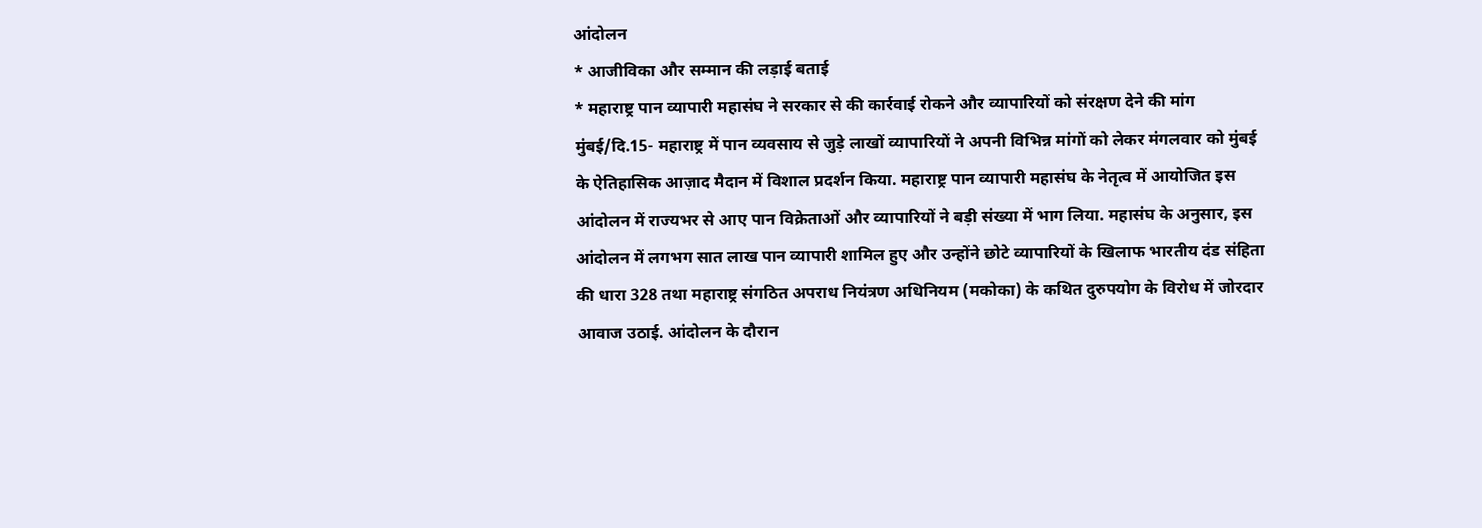आंदोलन
* आजीविका और सम्मान की लड़ाई बताई
* महाराष्ट्र पान व्यापारी महासंघ ने सरकार से की कार्रवाई रोकने और व्यापारियों को संरक्षण देने की मांग
मुंबई/दि.15- महाराष्ट्र में पान व्यवसाय से जुड़े लाखों व्यापारियों ने अपनी विभिन्न मांगों को लेकर मंगलवार को मुंबई के ऐतिहासिक आज़ाद मैदान में विशाल प्रदर्शन किया. महाराष्ट्र पान व्यापारी महासंघ के नेतृत्व में आयोजित इस आंदोलन में राज्यभर से आए पान विक्रेताओं और व्यापारियों ने बड़ी संख्या में भाग लिया. महासंघ के अनुसार, इस आंदोलन में लगभग सात लाख पान व्यापारी शामिल हुए और उन्होंने छोटे व्यापारियों के खिलाफ भारतीय दंड संहिता की धारा 328 तथा महाराष्ट्र संगठित अपराध नियंत्रण अधिनियम (मकोका) के कथित दुरुपयोग के विरोध में जोरदार आवाज उठाई. आंदोलन के दौरान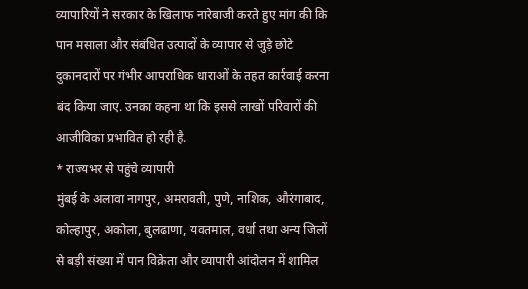व्यापारियों ने सरकार के खिलाफ नारेबाजी करते हुए मांग की कि पान मसाला और संबंधित उत्पादों के व्यापार से जुड़े छोटे दुकानदारों पर गंभीर आपराधिक धाराओं के तहत कार्रवाई करना बंद किया जाए. उनका कहना था कि इससे लाखों परिवारों की आजीविका प्रभावित हो रही है.
* राज्यभर से पहुंचे व्यापारी
मुंबई के अलावा नागपुर, अमरावती, पुणे, नाशिक, औरंगाबाद, कोल्हापुर, अकोला, बुलढाणा, यवतमाल, वर्धा तथा अन्य जिलों से बड़ी संख्या में पान विक्रेता और व्यापारी आंदोलन में शामिल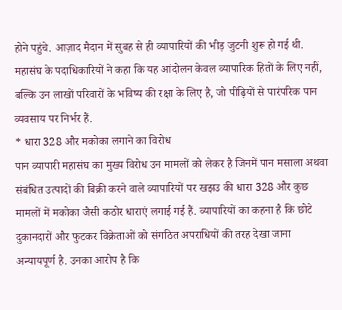होने पहुंचे. आज़ाद मैदान में सुबह से ही व्यापारियों की भीड़ जुटनी शुरू हो गई थी. महासंघ के पदाधिकारियों ने कहा कि यह आंदोलन केवल व्यापारिक हितों के लिए नहीं, बल्कि उन लाखों परिवारों के भविष्य की रक्षा के लिए है, जो पीढ़ियों से पारंपरिक पान व्यवसाय पर निर्भर हैं.
* धारा 328 और मकोका लगाने का विरोध
पान व्यापारी महासंघ का मुख्य विरोध उन मामलों को लेकर है जिनमें पान मसाला अथवा संबंधित उत्पादों की बिक्री करने वाले व्यापारियों पर खझउ की धारा 328 और कुछ मामलों में मकोका जैसी कठोर धाराएं लगाई गई हैं. व्यापारियों का कहना है कि छोटे दुकानदारों और फुटकर विक्रेताओं को संगठित अपराधियों की तरह देखा जाना अन्यायपूर्ण है. उनका आरोप है कि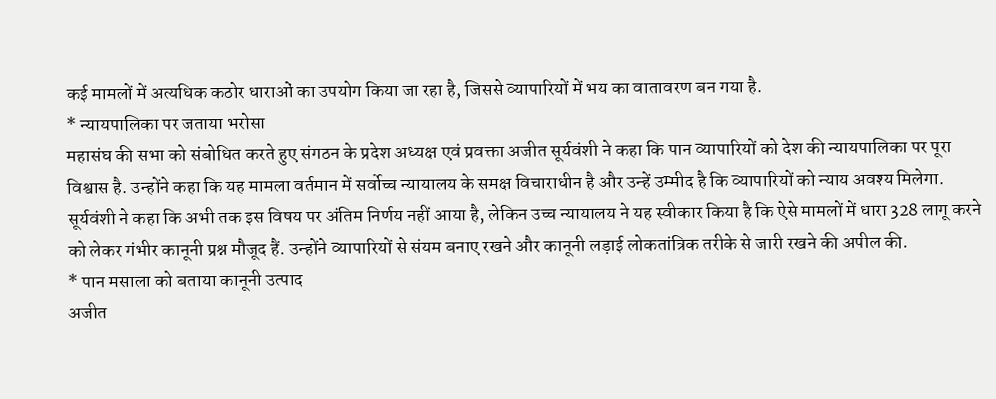कई मामलों में अत्यधिक कठोर धाराओं का उपयोग किया जा रहा है, जिससे व्यापारियों में भय का वातावरण बन गया है.
* न्यायपालिका पर जताया भरोसा
महासंघ की सभा को संबोधित करते हुए संगठन के प्रदेश अध्यक्ष एवं प्रवक्ता अजीत सूर्यवंशी ने कहा कि पान व्यापारियों को देश की न्यायपालिका पर पूरा विश्वास है. उन्होंने कहा कि यह मामला वर्तमान में सर्वोच्च न्यायालय के समक्ष विचाराधीन है और उन्हें उम्मीद है कि व्यापारियों को न्याय अवश्य मिलेगा. सूर्यवंशी ने कहा कि अभी तक इस विषय पर अंतिम निर्णय नहीं आया है, लेकिन उच्च न्यायालय ने यह स्वीकार किया है कि ऐसे मामलों में धारा 328 लागू करने को लेकर गंभीर कानूनी प्रश्न मौजूद हैं. उन्होंने व्यापारियों से संयम बनाए रखने और कानूनी लड़ाई लोकतांत्रिक तरीके से जारी रखने की अपील की.
* पान मसाला को बताया कानूनी उत्पाद
अजीत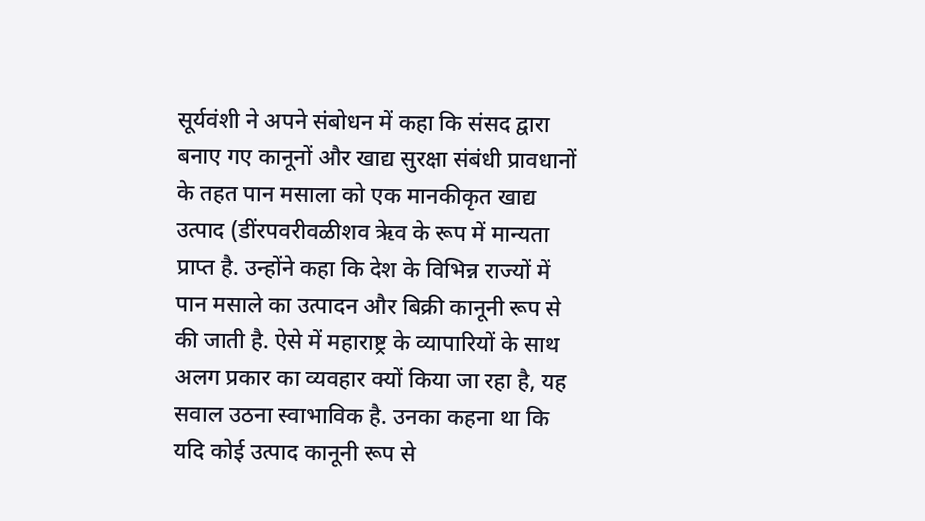सूर्यवंशी ने अपने संबोधन में कहा कि संसद द्वारा बनाए गए कानूनों और खाद्य सुरक्षा संबंधी प्रावधानों के तहत पान मसाला को एक मानकीकृत खाद्य उत्पाद (डींरपवरीवळीशव ऋेव के रूप में मान्यता प्राप्त है. उन्होंने कहा कि देश के विभिन्न राज्यों में पान मसाले का उत्पादन और बिक्री कानूनी रूप से की जाती है. ऐसे में महाराष्ट्र के व्यापारियों के साथ अलग प्रकार का व्यवहार क्यों किया जा रहा है, यह सवाल उठना स्वाभाविक है. उनका कहना था कि यदि कोई उत्पाद कानूनी रूप से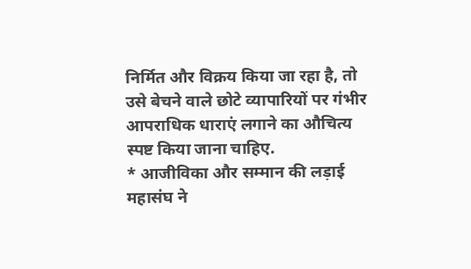निर्मित और विक्रय किया जा रहा है, तो उसे बेचने वाले छोटे व्यापारियों पर गंभीर आपराधिक धाराएं लगाने का औचित्य स्पष्ट किया जाना चाहिए.
* आजीविका और सम्मान की लड़ाई
महासंघ ने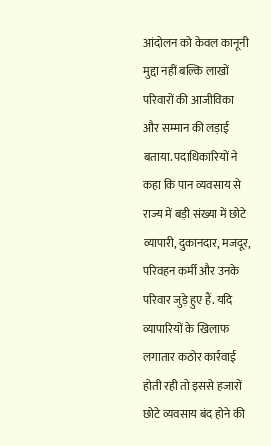आंदोलन को केवल कानूनी मुद्दा नहीं बल्कि लाखों परिवारों की आजीविका और सम्मान की लड़ाई बताया. पदाधिकारियों ने कहा कि पान व्यवसाय से राज्य में बड़ी संख्या में छोटे व्यापारी, दुकानदार, मजदूर, परिवहन कर्मी और उनके परिवार जुड़े हुए हैं. यदि व्यापारियों के खिलाफ लगातार कठोर कार्रवाई होती रही तो इससे हजारों छोटे व्यवसाय बंद होने की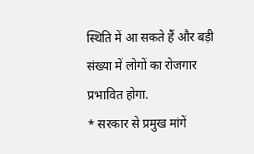स्थिति में आ सकते हैं और बड़ी संख्या में लोगों का रोजगार प्रभावित होगा.
* सरकार से प्रमुख मांगें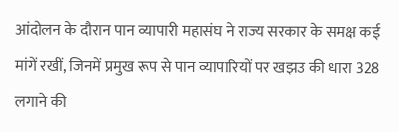आंदोलन के दौरान पान व्यापारी महासंघ ने राज्य सरकार के समक्ष कई मांगें रखीं, जिनमें प्रमुख रूप से पान व्यापारियों पर खझउ की धारा 328 लगाने की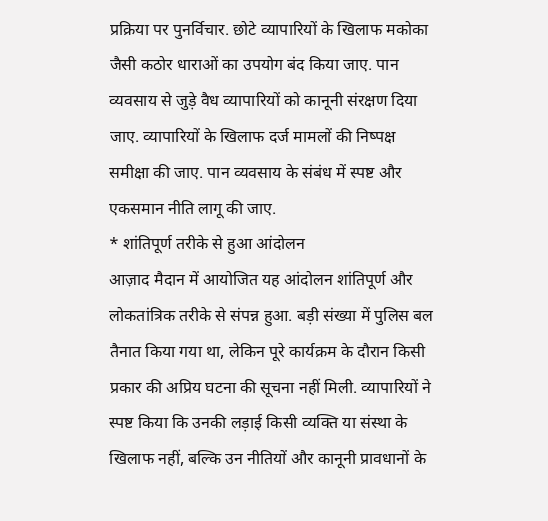प्रक्रिया पर पुनर्विचार. छोटे व्यापारियों के खिलाफ मकोका जैसी कठोर धाराओं का उपयोग बंद किया जाए. पान व्यवसाय से जुड़े वैध व्यापारियों को कानूनी संरक्षण दिया जाए. व्यापारियों के खिलाफ दर्ज मामलों की निष्पक्ष समीक्षा की जाए. पान व्यवसाय के संबंध में स्पष्ट और एकसमान नीति लागू की जाए.
* शांतिपूर्ण तरीके से हुआ आंदोलन
आज़ाद मैदान में आयोजित यह आंदोलन शांतिपूर्ण और लोकतांत्रिक तरीके से संपन्न हुआ. बड़ी संख्या में पुलिस बल तैनात किया गया था, लेकिन पूरे कार्यक्रम के दौरान किसी प्रकार की अप्रिय घटना की सूचना नहीं मिली. व्यापारियों ने स्पष्ट किया कि उनकी लड़ाई किसी व्यक्ति या संस्था के खिलाफ नहीं, बल्कि उन नीतियों और कानूनी प्रावधानों के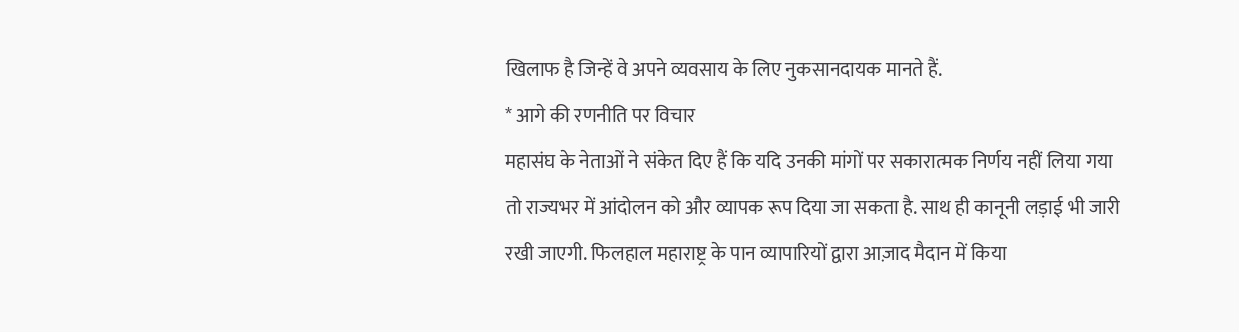खिलाफ है जिन्हें वे अपने व्यवसाय के लिए नुकसानदायक मानते हैं.
* आगे की रणनीति पर विचार
महासंघ के नेताओं ने संकेत दिए हैं कि यदि उनकी मांगों पर सकारात्मक निर्णय नहीं लिया गया तो राज्यभर में आंदोलन को और व्यापक रूप दिया जा सकता है. साथ ही कानूनी लड़ाई भी जारी रखी जाएगी. फिलहाल महाराष्ट्र के पान व्यापारियों द्वारा आज़ाद मैदान में किया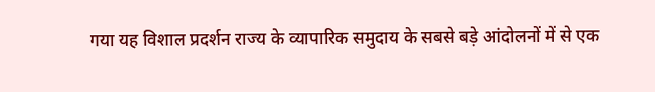गया यह विशाल प्रदर्शन राज्य के व्यापारिक समुदाय के सबसे बड़े आंदोलनों में से एक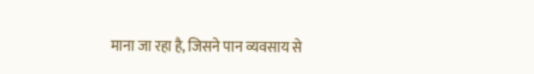माना जा रहा है, जिसने पान व्यवसाय से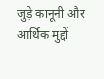जुड़े कानूनी और आर्थिक मुद्दों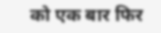को एक बार फिर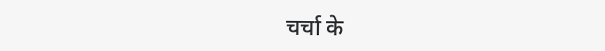चर्चा के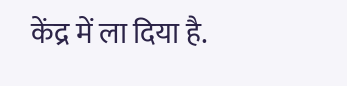केंद्र में ला दिया है.